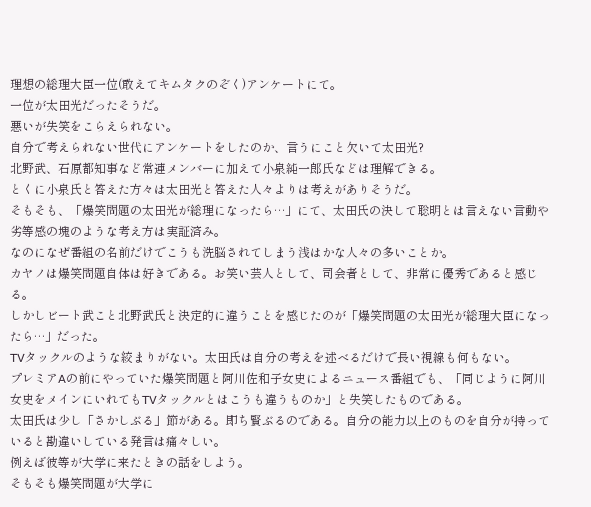理想の総理大臣一位(敢えてキムタクのぞく)アンケートにて。
一位が太田光だったそうだ。
悪いが失笑をこらえられない。
自分で考えられない世代にアンケートをしたのか、言うにこと欠いて太田光?
北野武、石原都知事など常連メンバーに加えて小泉純一郎氏などは理解できる。
とくに小泉氏と答えた方々は太田光と答えた人々よりは考えがありそうだ。
そもそも、「爆笑問題の太田光が総理になったら…」にて、太田氏の決して聡明とは言えない言動や劣等感の塊のような考え方は実証済み。
なのになぜ番組の名前だけでこうも洗脳されてしまう浅はかな人々の多いことか。
カヤノは爆笑問題自体は好きである。お笑い芸人として、司会者として、非常に優秀であると感じる。
しかしビート武こと北野武氏と決定的に違うことを感じたのが「爆笑問題の太田光が総理大臣になったら…」だった。
TVタックルのような絞まりがない。太田氏は自分の考えを述べるだけで長い視線も何もない。
プレミアAの前にやっていた爆笑問題と阿川佐和子女史によるニュース番組でも、「同じように阿川女史をメインにいれてもTVタックルとはこうも違うものか」と失笑したものである。
太田氏は少し「さかしぶる」節がある。即ち賢ぶるのである。自分の能力以上のものを自分が持っていると勘違いしている発言は痛々しい。
例えば彼等が大学に来たときの話をしよう。
そもそも爆笑問題が大学に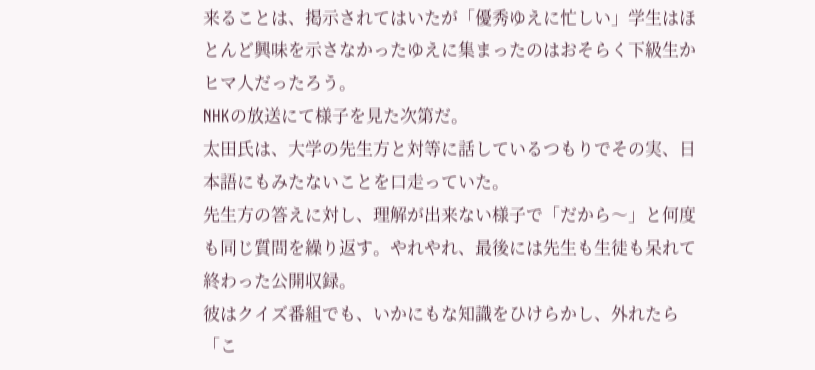来ることは、掲示されてはいたが「優秀ゆえに忙しい」学生はほとんど興味を示さなかったゆえに集まったのはおそらく下級生かヒマ人だったろう。
NHKの放送にて様子を見た次第だ。
太田氏は、大学の先生方と対等に話しているつもりでその実、日本語にもみたないことを口走っていた。
先生方の答えに対し、理解が出来ない様子で「だから〜」と何度も同じ質問を繰り返す。やれやれ、最後には先生も生徒も呆れて終わった公開収録。
彼はクイズ番組でも、いかにもな知識をひけらかし、外れたら「こ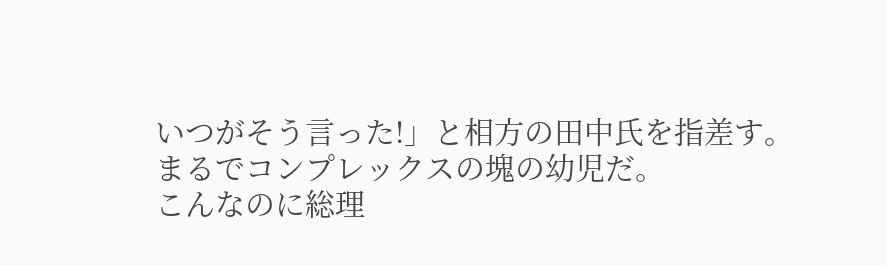いつがそう言った!」と相方の田中氏を指差す。
まるでコンプレックスの塊の幼児だ。
こんなのに総理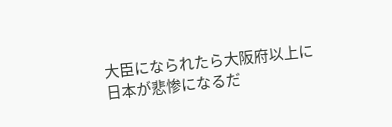大臣になられたら大阪府以上に日本が悲惨になるだ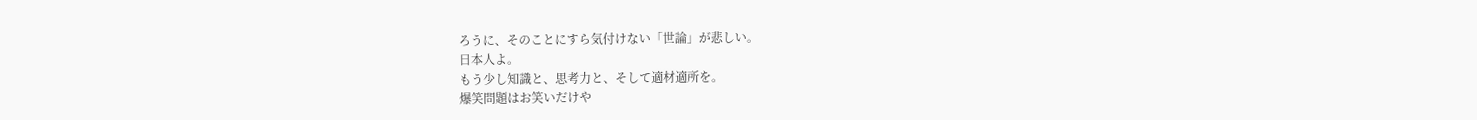ろうに、そのことにすら気付けない「世論」が悲しい。
日本人よ。
もう少し知識と、思考力と、そして適材適所を。
爆笑問題はお笑いだけや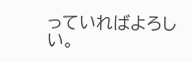っていればよろしい。